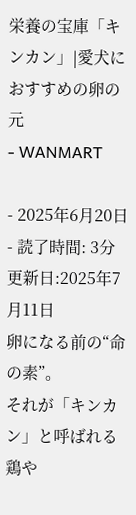栄養の宝庫「キンカン」|愛犬におすすめの卵の元
- WANMART

- 2025年6月20日
- 読了時間: 3分
更新日:2025年7月11日
卵になる前の“命の素”。
それが「キンカン」と呼ばれる鶏や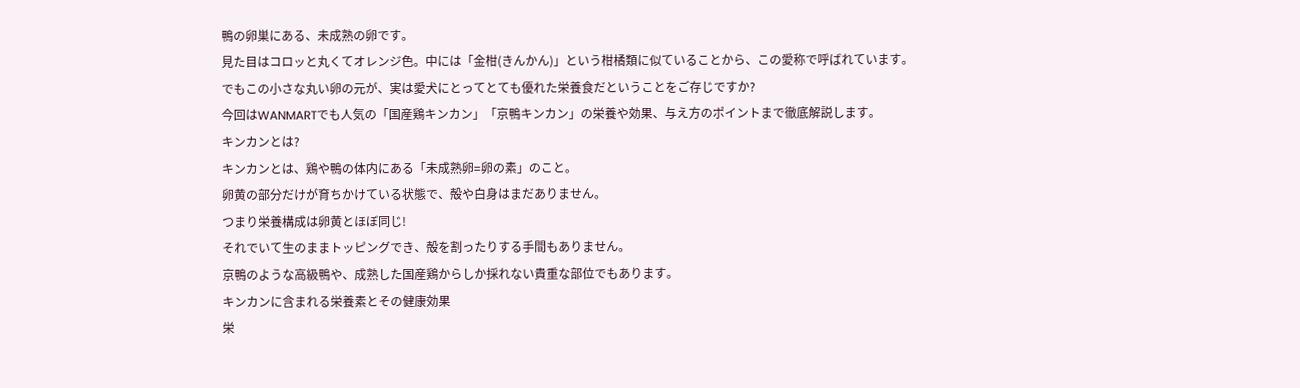鴨の卵巣にある、未成熟の卵です。
見た目はコロッと丸くてオレンジ色。中には「金柑(きんかん)」という柑橘類に似ていることから、この愛称で呼ばれています。
でもこの小さな丸い卵の元が、実は愛犬にとってとても優れた栄養食だということをご存じですか?
今回はWANMARTでも人気の「国産鶏キンカン」「京鴨キンカン」の栄養や効果、与え方のポイントまで徹底解説します。
キンカンとは?
キンカンとは、鶏や鴨の体内にある「未成熟卵=卵の素」のこと。
卵黄の部分だけが育ちかけている状態で、殻や白身はまだありません。
つまり栄養構成は卵黄とほぼ同じ!
それでいて生のままトッピングでき、殻を割ったりする手間もありません。
京鴨のような高級鴨や、成熟した国産鶏からしか採れない貴重な部位でもあります。
キンカンに含まれる栄養素とその健康効果
栄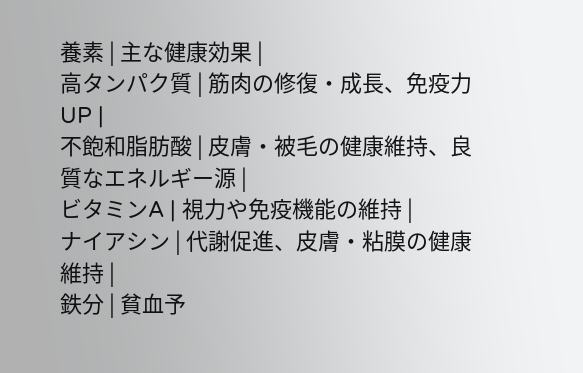養素 | 主な健康効果 |
高タンパク質 | 筋肉の修復・成長、免疫力UP |
不飽和脂肪酸 | 皮膚・被毛の健康維持、良質なエネルギー源 |
ビタミンA | 視力や免疫機能の維持 |
ナイアシン | 代謝促進、皮膚・粘膜の健康維持 |
鉄分 | 貧血予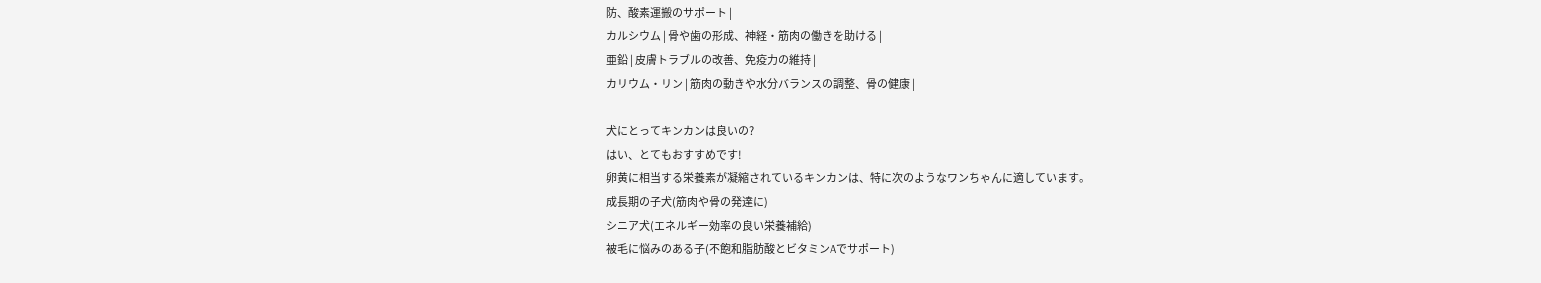防、酸素運搬のサポート |
カルシウム | 骨や歯の形成、神経・筋肉の働きを助ける |
亜鉛 | 皮膚トラブルの改善、免疫力の維持 |
カリウム・リン | 筋肉の動きや水分バランスの調整、骨の健康 |

犬にとってキンカンは良いの?
はい、とてもおすすめです!
卵黄に相当する栄養素が凝縮されているキンカンは、特に次のようなワンちゃんに適しています。
成長期の子犬(筋肉や骨の発達に)
シニア犬(エネルギー効率の良い栄養補給)
被毛に悩みのある子(不飽和脂肪酸とビタミンAでサポート)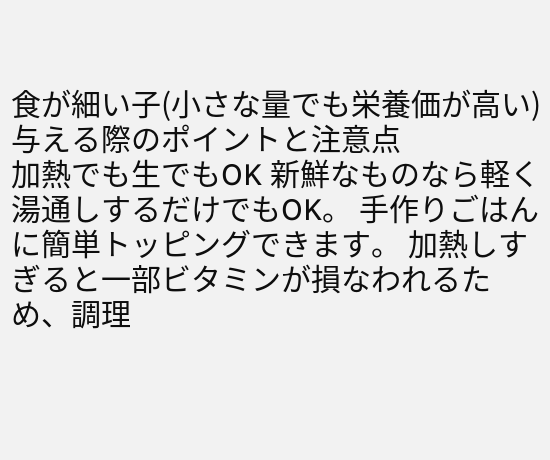食が細い子(小さな量でも栄養価が高い)
与える際のポイントと注意点
加熱でも生でもOK 新鮮なものなら軽く湯通しするだけでもOK。 手作りごはんに簡単トッピングできます。 加熱しすぎると一部ビタミンが損なわれるため、調理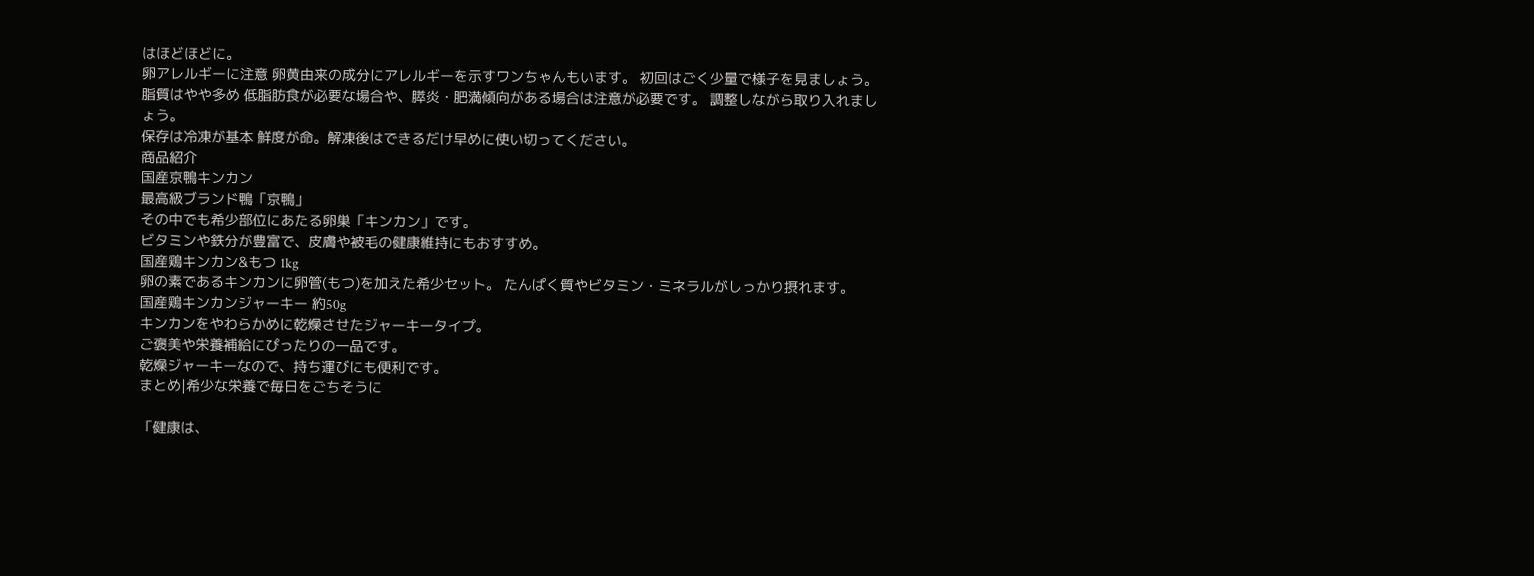はほどほどに。
卵アレルギーに注意 卵黄由来の成分にアレルギーを示すワンちゃんもいます。 初回はごく少量で様子を見ましょう。
脂質はやや多め 低脂肪食が必要な場合や、膵炎・肥満傾向がある場合は注意が必要です。 調整しながら取り入れましょう。
保存は冷凍が基本 鮮度が命。解凍後はできるだけ早めに使い切ってください。
商品紹介
国産京鴨キンカン
最高級ブランド鴨「京鴨」
その中でも希少部位にあたる卵巣「キンカン」です。
ビタミンや鉄分が豊富で、皮膚や被毛の健康維持にもおすすめ。
国産鶏キンカン&もつ 1kg
卵の素であるキンカンに卵管(もつ)を加えた希少セット。 たんぱく質やビタミン・ミネラルがしっかり摂れます。
国産鶏キンカンジャーキー 約50g
キンカンをやわらかめに乾燥させたジャーキータイプ。
ご褒美や栄養補給にぴったりの一品です。
乾燥ジャーキーなので、持ち運びにも便利です。
まとめ|希少な栄養で毎日をごちそうに

「健康は、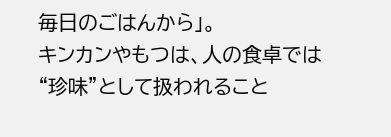毎日のごはんから」。
キンカンやもつは、人の食卓では“珍味”として扱われること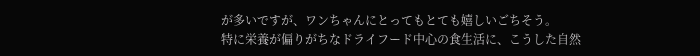が多いですが、ワンちゃんにとってもとても嬉しいごちそう。
特に栄養が偏りがちなドライフード中心の食生活に、こうした自然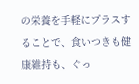の栄養を手軽にプラスすることで、食いつきも健康維持も、ぐっ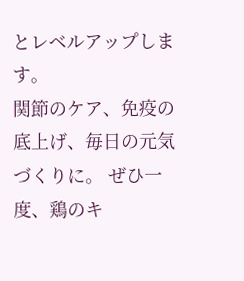とレベルアップします。
関節のケア、免疫の底上げ、毎日の元気づくりに。 ぜひ一度、鶏のキ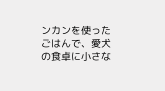ンカンを使ったごはんで、愛犬の食卓に小さな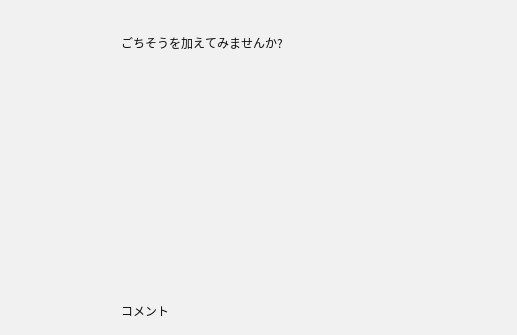ごちそうを加えてみませんか?









コメント